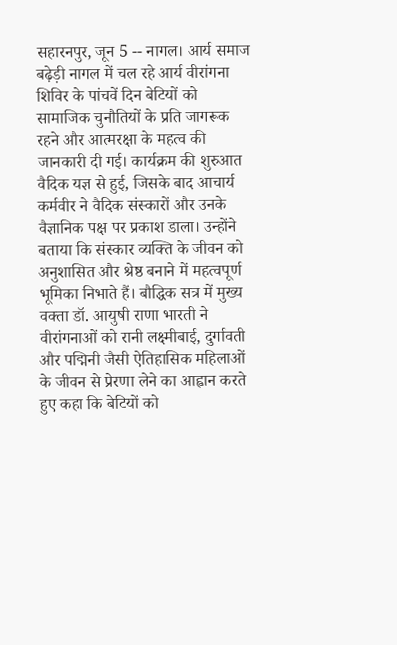सहारनपुर, जून 5 -- नागल। आर्य समाज बढ़ेड़ी नागल में चल रहे आर्य वीरांगना शिविर के पांचवें दिन बेटियों को सामाजिक चुनौतियों के प्रति जागरूक रहने और आत्मरक्षा के महत्व की जानकारी दी गई। कार्यक्रम की शुरुआत वैदिक यज्ञ से हुई, जिसके बाद आचार्य कर्मवीर ने वैदिक संस्कारों और उनके वैज्ञानिक पक्ष पर प्रकाश डाला। उन्होंने बताया कि संस्कार व्यक्ति के जीवन को अनुशासित और श्रेष्ठ बनाने में महत्वपूर्ण भूमिका निभाते हैं। बौद्धिक सत्र में मुख्य वक्ता डॉ. आयुषी राणा भारती ने वीरांगनाओं को रानी लक्ष्मीबाई, दुर्गावती और पद्मिनी जैसी ऐतिहासिक महिलाओं के जीवन से प्रेरणा लेने का आह्वान करते हुए कहा कि बेटियों को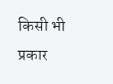किसी भी प्रकार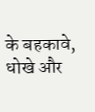के बहकावे, धोखे और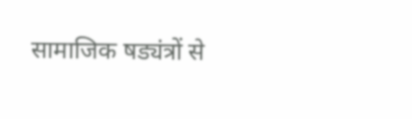सामाजिक षड्यंत्रों से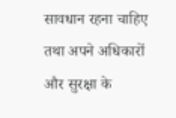सावधान रहना चाहिए तथा अपने अधिकारों और सुरक्षा के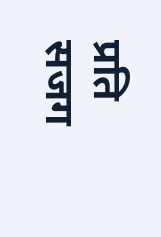प्रति सजग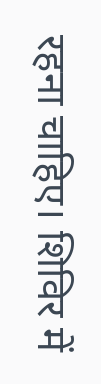रहना चाहिए। शिविर में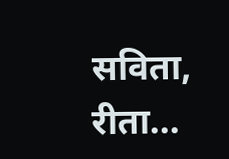सविता, रीता...